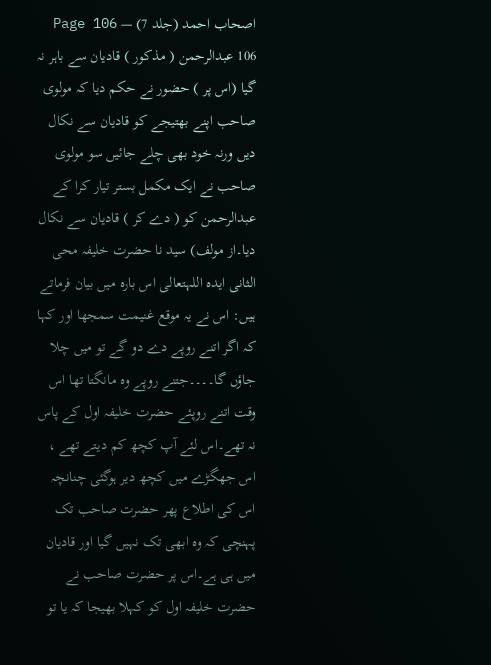اصحاب احمد (جلد 7) — Page 106
106 عبدالرحمن ( مذکور ) قادیان سے باہر نہ گیا (اس پر ) حضور نے حکم دیا کہ مولوی صاحب اپنے بھتیجے کو قادیان سے نکال دیں ورنہ خود بھی چلے جائیں سو مولوی صاحب نے ایک مکمل بستر تیار کرا کے عبدالرحمن کو ( دے کر ) قادیان سے نکال دیا۔از مولف) سید نا حضرت خلیفہ محی الثانی ایدہ اللہتعالی اس بارہ میں بیان فرماتے ہیں: اس نے یہ موقع غنیمت سمجھا اور کہا کہ اگر اتنے روپے دے دو گے تو میں چلا جاؤں گا۔۔۔۔جتنے روپے وہ مانگتا تھا اس وقت اتنے روپئے حضرت خلیفہ اول کے پاس نہ تھے۔اس لئے آپ کچھ کم دیتے تھے ، اس جھگڑے میں کچھ دیر ہوگئی چنانچہ اس کی اطلاع پھر حضرت صاحب تک پہنچی کہ وہ ابھی تک نہیں گیا اور قادیان میں ہی ہے۔اس پر حضرت صاحب نے حضرت خلیفہ اول کو کہلا بھیجا کہ یا تو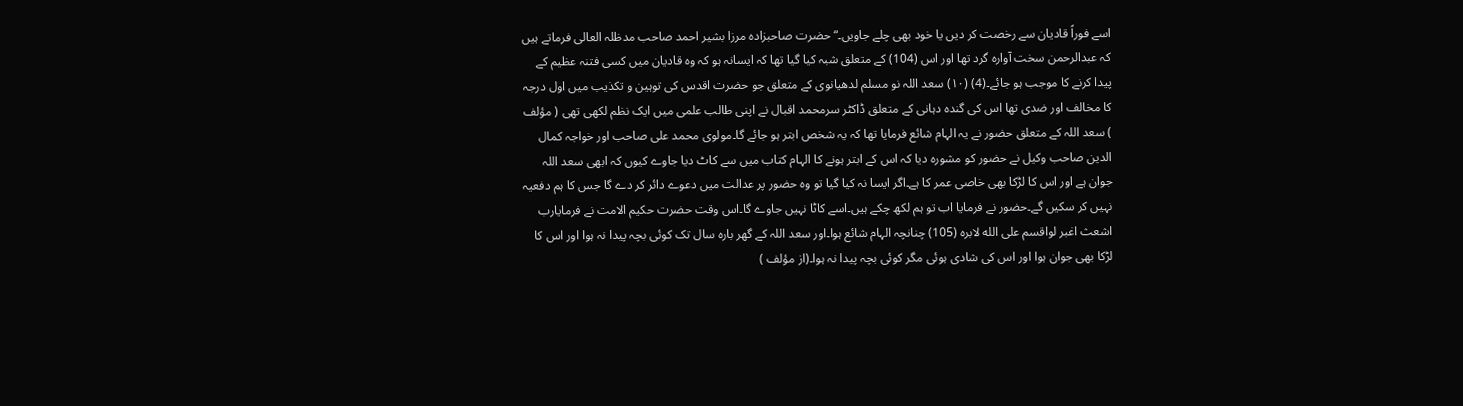اسے فوراً قادیان سے رخصت کر دیں یا خود بھی چلے جاویں۔“ حضرت صاحبزادہ مرزا بشیر احمد صاحب مدظلہ العالی فرماتے ہیں کہ عبدالرحمن سخت آوارہ گرد تھا اور اس (104) کے متعلق شبہ کیا گیا تھا کہ ایسانہ ہو کہ وہ قادیان میں کسی فتنہ عظیم کے پیدا کرنے کا موجب ہو جائے۔(4) (۱۰) سعد اللہ نو مسلم لدھیانوی کے متعلق جو حضرت اقدس کی توہین و تکذیب میں اول درجہ کا مخالف اور ضدی تھا اس کی گندہ دہانی کے متعلق ڈاکٹر سرمحمد اقبال نے اپنی طالب علمی میں ایک نظم لکھی تھی ( مؤلف ) سعد اللہ کے متعلق حضور نے یہ الہام شائع فرمایا تھا کہ یہ شخص ابتر ہو جائے گا۔مولوی محمد علی صاحب اور خواجہ کمال الدین صاحب وکیل نے حضور کو مشورہ دیا کہ اس کے ابتر ہونے کا الہام کتاب میں سے کاٹ دیا جاوے کیوں کہ ابھی سعد اللہ جوان ہے اور اس کا لڑکا بھی خاصی عمر کا ہے۔اگر ایسا نہ کیا گیا تو وہ حضور پر عدالت میں دعوے دائر کر دے گا جس کا ہم دفعیہ نہیں کر سکیں گے۔حضور نے فرمایا اب تو ہم لکھ چکے ہیں۔اسے کاٹا نہیں جاوے گا۔اس وقت حضرت حکیم الامت نے فرمایارب اشعث اغبر لواقسم على الله لابره (105) چنانچہ الہام شائع ہوا۔اور سعد اللہ کے گھر بارہ سال تک کوئی بچہ پیدا نہ ہوا اور اس کا لڑکا بھی جوان ہوا اور اس کی شادی ہوئی مگر کوئی بچہ پیدا نہ ہوا۔(از مؤلف )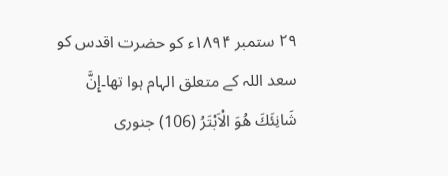۲۹ ستمبر ۱۸۹۴ء کو حضرت اقدس کو سعد اللہ کے متعلق الہام ہوا تھا۔إِنَّ شَانِئَكَ هُوَ الْاَبْتَرُ (106) جنوری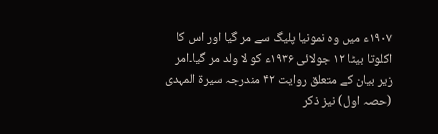۱۹۰۷ء میں وہ نمونیا پلیگ سے مر گیا اور اس کا اکلوتا بیٹا ۱۲ جولائی ۱۹۳۶ء کو لا ولد مر گیا۔امر زیر بیان کے متعلق روایت ۴۲ مندرجہ سیرۃ المہدی (حصہ اول) نیز ذکر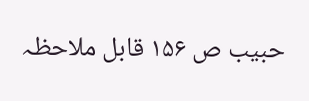حبیب ص ۱۵۶ قابل ملاحظہ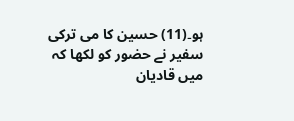ہو۔(11) حسین کا می ترکی سفیر نے حضور کو لکھا کہ میں قادیان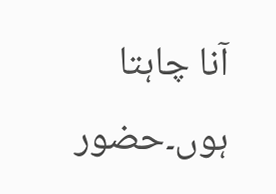آنا چاہتا ہوں۔حضور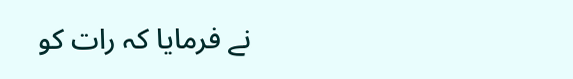نے فرمایا کہ رات کو